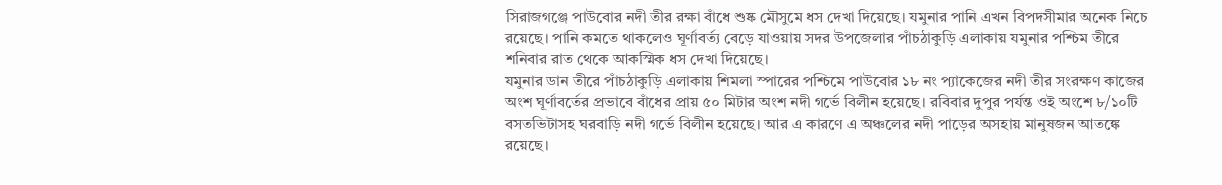সিরাজগঞ্জে পাউবোর নদী তীর রক্ষা বাঁধে শুষ্ক মৌসুমে ধস দেখা দিয়েছে। যমুনার পানি এখন বিপদসীমার অনেক নিচে রয়েছে। পানি কমতে থাকলেও ঘূর্ণাবর্ত্য বেড়ে যাওয়ায় সদর উপজেলার পাঁচঠাকুড়ি এলাকায় যমুনার পশ্চিম তীরে শনিবার রাত থেকে আকস্মিক ধস দেখা দিয়েছে।
যমুনার ডান তীরে পাঁচঠাকুড়ি এলাকায় শিমলা স্পারের পশ্চিমে পাউবোর ১৮ নং প্যাকেজের নদী তীর সংরক্ষণ কাজের অংশ ঘূর্ণাবর্তের প্রভাবে বাঁধের প্রায় ৫০ মিটার অংশ নদী গর্ভে বিলীন হয়েছে। রবিবার দুপুর পর্যন্ত ওই অংশে ৮/১০টি বসতভিটাসহ ঘরবাড়ি নদী গর্ভে বিলীন হয়েছে। আর এ কারণে এ অঞ্চলের নদী পাড়ের অসহায় মানুষজন আতঙ্কে রয়েছে।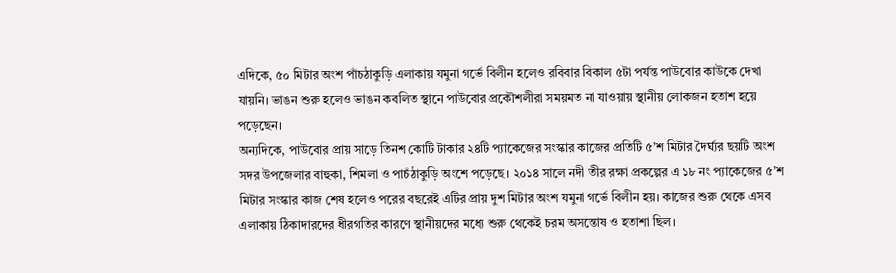এদিকে, ৫০ মিটার অংশ পাঁচঠাকুড়ি এলাকায় যমুনা গর্ভে বিলীন হলেও রবিবার বিকাল ৫টা পর্যন্ত পাউবোর কাউকে দেখা যায়নি। ভাঙন শুরু হলেও ভাঙন কবলিত স্থানে পাউবোর প্রকৌশলীরা সময়মত না যাওয়ায় স্থানীয় লোকজন হতাশ হয়ে পড়েছেন।
অন্যদিকে, পাউবোর প্রায় সাড়ে তিনশ কোটি টাকার ২৪টি প্যাকেজের সংস্কার কাজের প্রতিটি ৫’শ মিটার দৈর্ঘ্যর ছয়টি অংশ সদর উপজেলার বাহুকা, শিমলা ও পাচঁঠাকুড়ি অংশে পড়েছে। ২০১৪ সালে নদী তীর রক্ষা প্রকল্পের এ ১৮ নং প্যাকেজের ৫’শ মিটার সংস্কার কাজ শেষ হলেও পরের বছরেই এটির প্রায় দুশ মিটার অংশ যমুনা গর্ভে বিলীন হয়। কাজের শুরু থেকে এসব এলাকায় ঠিকাদারদের ধীরগতির কারণে স্থানীয়দের মধ্যে শুরু থেকেই চরম অসন্তোষ ও হতাশা ছিল।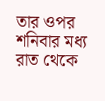তার ওপর শনিবার মধ্য রাত থেকে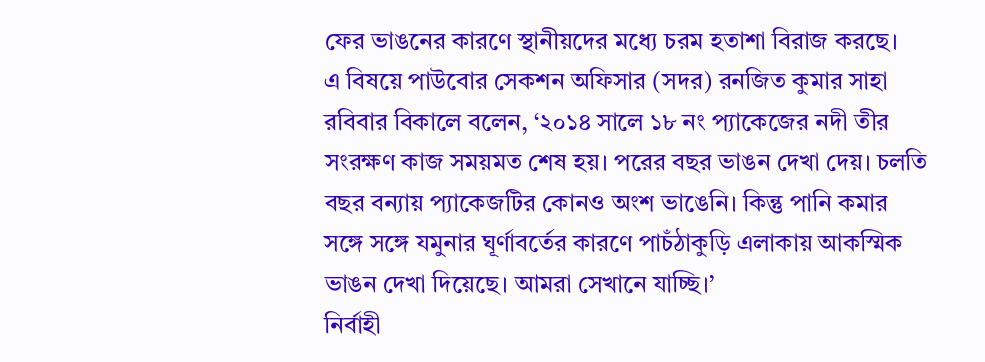ফের ভাঙনের কারণে স্থানীয়দের মধ্যে চরম হতাশা বিরাজ করছে।
এ বিষয়ে পাউবোর সেকশন অফিসার (সদর) রনজিত কুমার সাহা রবিবার বিকালে বলেন, ‘২০১৪ সালে ১৮ নং প্যাকেজের নদী তীর সংরক্ষণ কাজ সময়মত শেষ হয়। পরের বছর ভাঙন দেখা দেয়। চলতি বছর বন্যায় প্যাকেজটির কোনও অংশ ভাঙেনি। কিন্তু পানি কমার সঙ্গে সঙ্গে যমুনার ঘূর্ণাবর্তের কারণে পাচঁঠাকুড়ি এলাকায় আকস্মিক ভাঙন দেখা দিয়েছে। আমরা সেখানে যাচ্ছি।’
নির্বাহী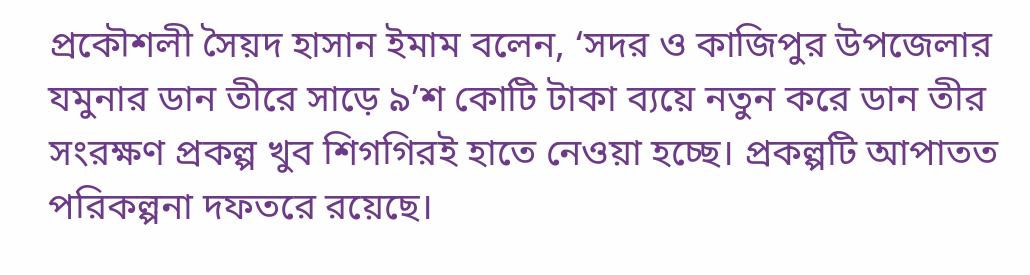প্রকৌশলী সৈয়দ হাসান ইমাম বলেন, ‘সদর ও কাজিপুর উপজেলার যমুনার ডান তীরে সাড়ে ৯’শ কোটি টাকা ব্যয়ে নতুন করে ডান তীর সংরক্ষণ প্রকল্প খুব শিগগিরই হাতে নেওয়া হচ্ছে। প্রকল্পটি আপাতত পরিকল্পনা দফতরে রয়েছে।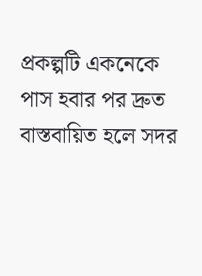প্রকল্পটি একনেকে পাস হবার পর দ্রুত বাস্তবায়িত হলে সদর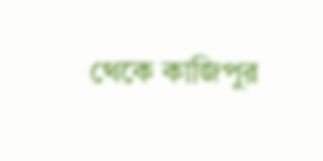থেকে কাজিপুর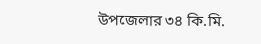উপজেলার ৩৪ কি.মি.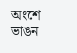অংশে ভাঙন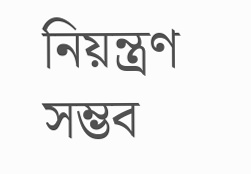নিয়ন্ত্রণ সম্ভব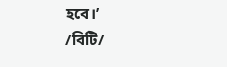হবে।’
/বিটি/